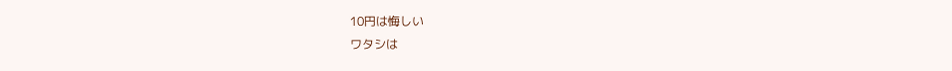10円は悔しい
ワタシは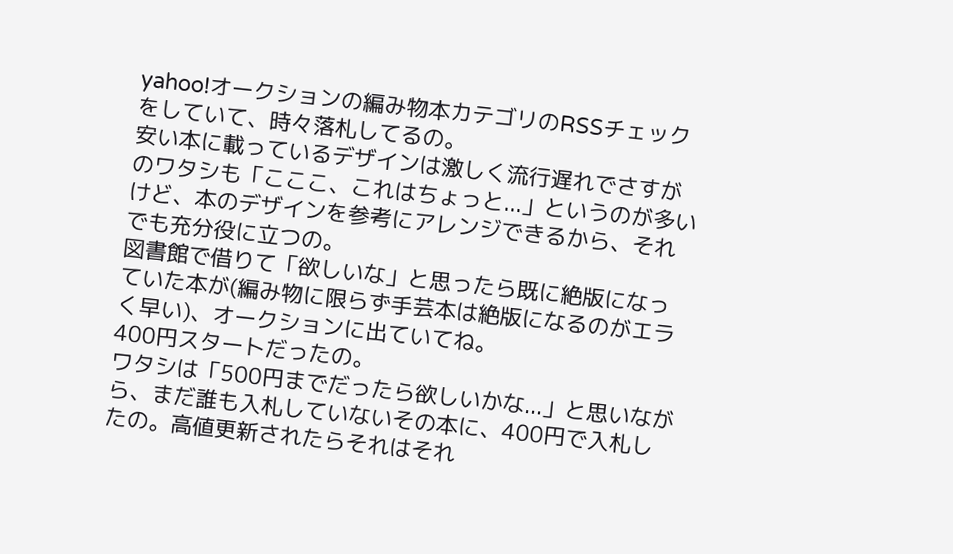yahoo!オークションの編み物本カテゴリのRSSチェックをしていて、時々落札してるの。
安い本に載っているデザインは激しく流行遅れでさすがのワタシも「こここ、これはちょっと...」というのが多いけど、本のデザインを参考にアレンジできるから、それでも充分役に立つの。
図書館で借りて「欲しいな」と思ったら既に絶版になっていた本が(編み物に限らず手芸本は絶版になるのがエラく早い)、オークションに出ていてね。
400円スタートだったの。
ワタシは「500円までだったら欲しいかな...」と思いながら、まだ誰も入札していないその本に、400円で入札したの。高値更新されたらそれはそれ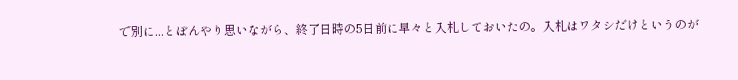で別に...とぼんやり思いながら、終了日時の5日前に早々と入札しておいたの。入札はワタシだけというのが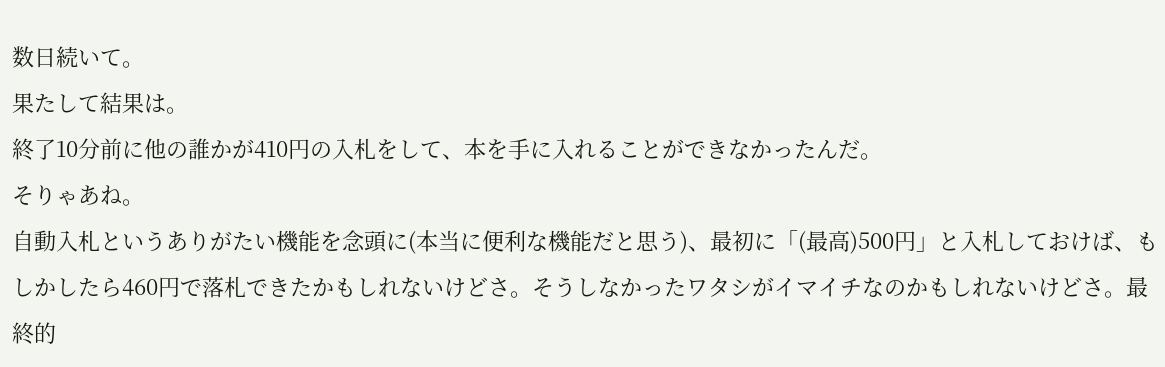数日続いて。
果たして結果は。
終了10分前に他の誰かが410円の入札をして、本を手に入れることができなかったんだ。
そりゃあね。
自動入札というありがたい機能を念頭に(本当に便利な機能だと思う)、最初に「(最高)500円」と入札しておけば、もしかしたら460円で落札できたかもしれないけどさ。そうしなかったワタシがイマイチなのかもしれないけどさ。最終的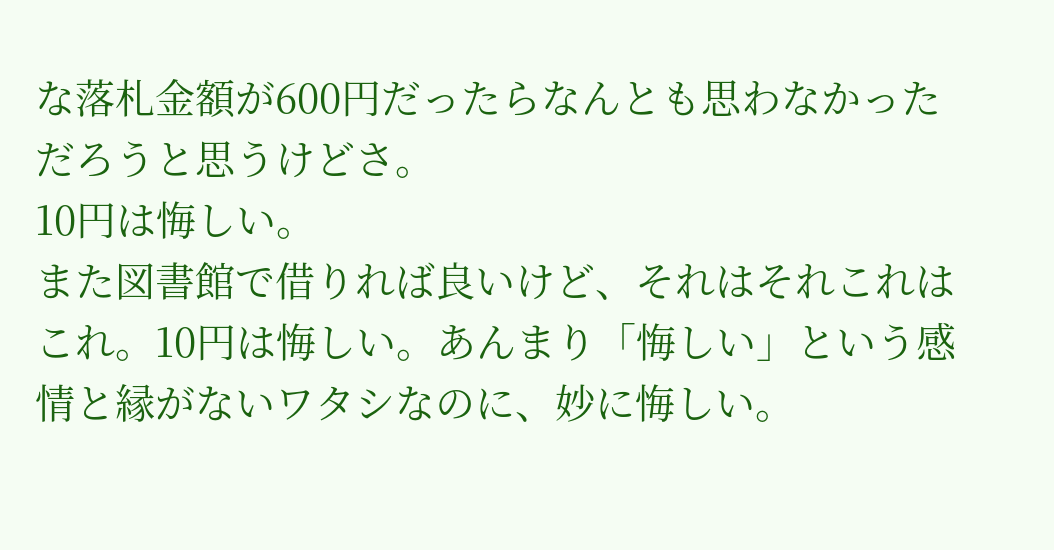な落札金額が600円だったらなんとも思わなかっただろうと思うけどさ。
10円は悔しい。
また図書館で借りれば良いけど、それはそれこれはこれ。10円は悔しい。あんまり「悔しい」という感情と縁がないワタシなのに、妙に悔しい。